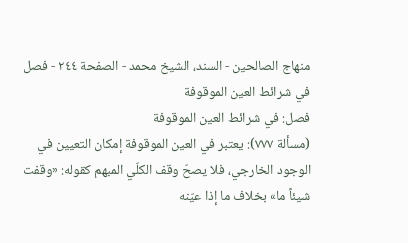منهاج الصالحين - السند، الشيخ محمد - الصفحة ٢٤٤ - فصل في شرائط العين الموقوفة
فصل: في شرائط العين الموقوفة
(مسألة ٧٧٧): يعتبر في العين الموقوفة إمكان التعيين في الوجود الخارجي، فلا يصحّ وقف الكلّي المبهم كقوله: «وقفت شيئاً ما» بخلاف ما إذا عيّنه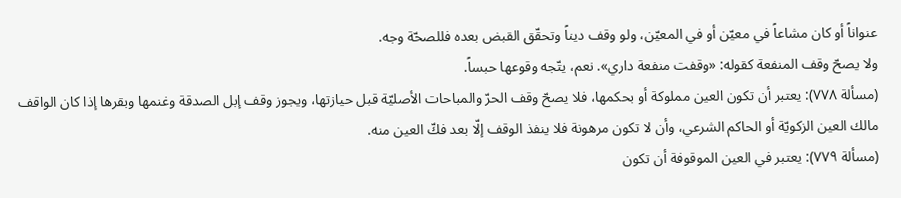عنواناً أو كان مشاعاً في معيّن أو في المعيّن، ولو وقف ديناً وتحقّق القبض بعده فللصحّة وجه.
ولا يصحّ وقف المنفعة كقوله: «وقفت منفعة داري». نعم، يتّجه وقوعها حبساً.
(مسألة ٧٧٨): يعتبر أن تكون العين مملوكة أو بحكمها، فلا يصحّ وقف الحرّ والمباحات الأصليّة قبل حيازتها، ويجوز وقف إبل الصدقة وغنمها وبقرها إذا كان الواقف مالك العين الزكويّة أو الحاكم الشرعي، وأن لا تكون مرهونة فلا ينفذ الوقف إلّا بعد فكّ العين منه.
(مسألة ٧٧٩): يعتبر في العين الموقوفة أن تكون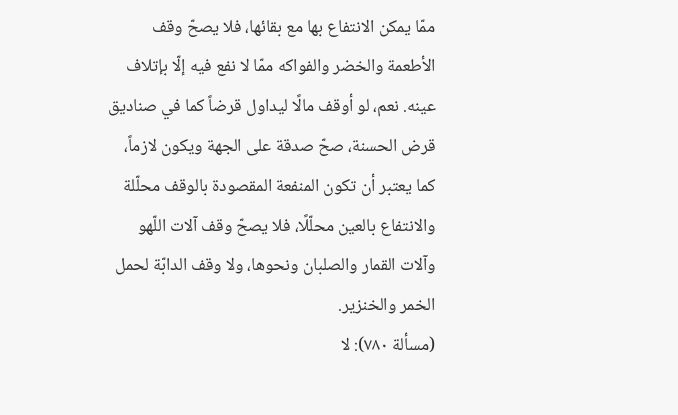ممّا يمكن الانتفاع بها مع بقائها، فلا يصحّ وقف الأطعمة والخضر والفواكه ممّا لا نفع فيه إلّا بإتلاف عينه. نعم، لو أوقف مالًا ليداول قرضاً كما في صناديق قرض الحسنة، صحّ صدقة على الجهة ويكون لازماً، كما يعتبر أن تكون المنفعة المقصودة بالوقف محلّلة والانتفاع بالعين محلّلًا، فلا يصحّ وقف آلات اللّهو وآلات القمار والصلبان ونحوها، ولا وقف الدابّة لحمل الخمر والخنزير.
(مسألة ٧٨٠): لا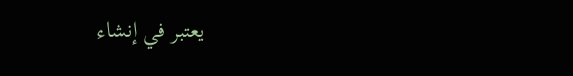يعتبر في إنشاء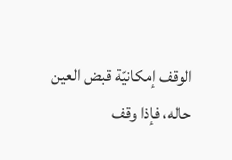الوقف إمكانيّة قبض العين حاله، فإذا وقف